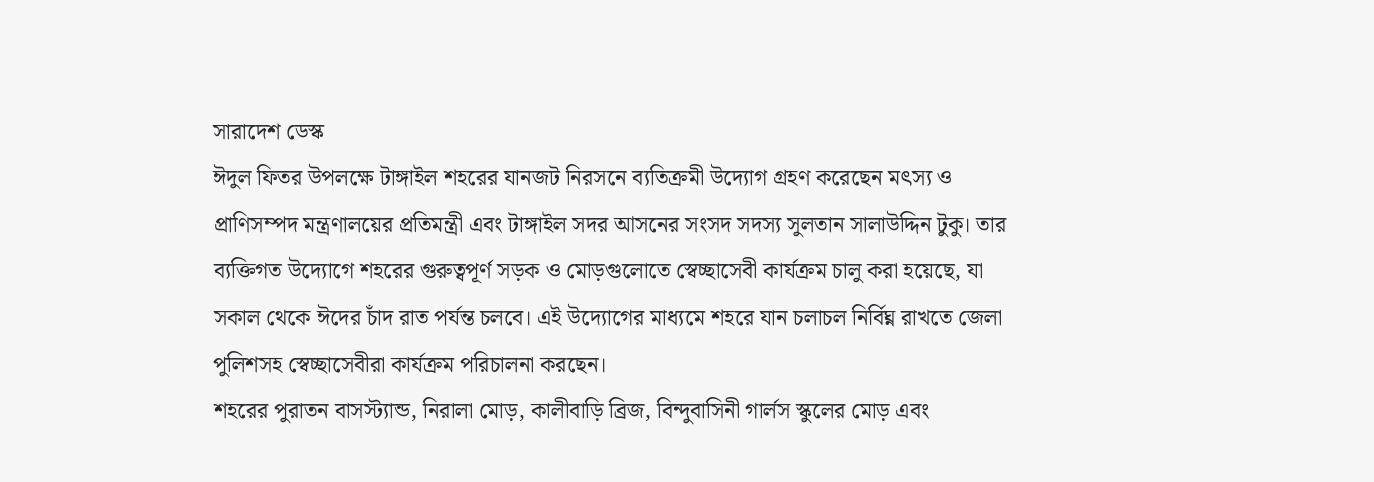সারাদেশ ডেস্ক
ঈদুল ফিতর উপলক্ষে টাঙ্গাইল শহরের যানজট নিরসনে ব্যতিক্রমী উদ্যোগ গ্রহণ করেছেন মৎস্য ও প্রাণিসম্পদ মন্ত্রণালয়ের প্রতিমন্ত্রী এবং টাঙ্গাইল সদর আসনের সংসদ সদস্য সুলতান সালাউদ্দিন টুকু। তার ব্যক্তিগত উদ্যোগে শহরের গুরুত্বপূর্ণ সড়ক ও মোড়গুলোতে স্বেচ্ছাসেবী কার্যক্রম চালু করা হয়েছে, যা সকাল থেকে ঈদের চাঁদ রাত পর্যন্ত চলবে। এই উদ্যোগের মাধ্যমে শহরে যান চলাচল নির্বিঘ্ন রাখতে জেলা পুলিশসহ স্বেচ্ছাসেবীরা কার্যক্রম পরিচালনা করছেন।
শহরের পুরাতন বাসস্ট্যান্ড, নিরালা মোড়, কালীবাড়ি ব্রিজ, বিন্দুবাসিনী গার্লস স্কুলের মোড় এবং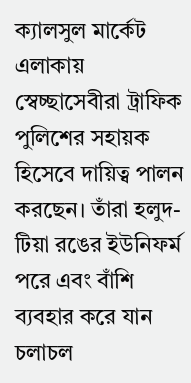ক্যালসুল মার্কেট এলাকায় স্বেচ্ছাসেবীরা ট্রাফিক পুলিশের সহায়ক হিসেবে দায়িত্ব পালন করছেন। তাঁরা হলুদ-টিয়া রঙের ইউনিফর্ম পরে এবং বাঁশি ব্যবহার করে যান চলাচল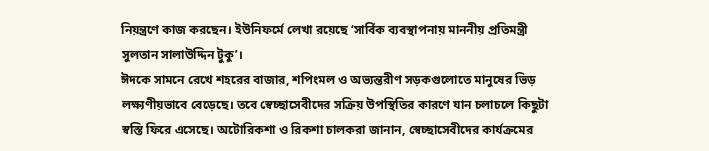নিয়ন্ত্রণে কাজ করছেন। ইউনিফর্মে লেখা রয়েছে ‘সার্বিক ব্যবস্থাপনায় মাননীয় প্রতিমন্ত্রী সুলতান সালাউদ্দিন টুকু’।
ঈদকে সামনে রেখে শহরের বাজার, শপিংমল ও অভ্যন্তরীণ সড়কগুলোতে মানুষের ভিড় লক্ষ্যণীয়ভাবে বেড়েছে। তবে স্বেচ্ছাসেবীদের সক্রিয় উপস্থিতির কারণে যান চলাচলে কিছুটা স্বস্তি ফিরে এসেছে। অটোরিকশা ও রিকশা চালকরা জানান, স্বেচ্ছাসেবীদের কার্যক্রমের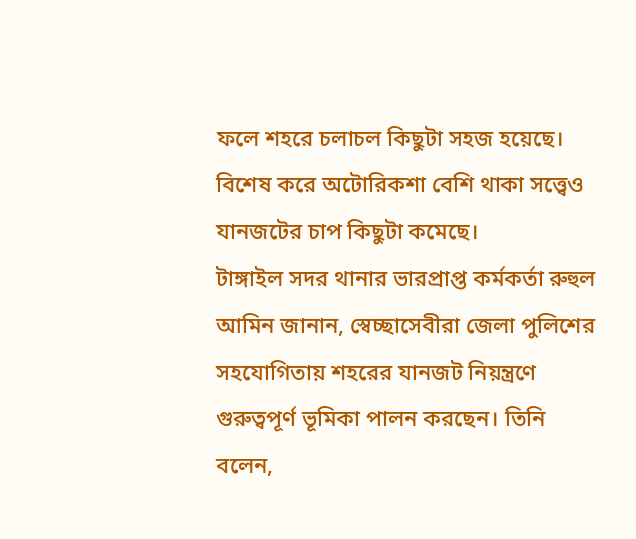ফলে শহরে চলাচল কিছুটা সহজ হয়েছে। বিশেষ করে অটোরিকশা বেশি থাকা সত্ত্বেও যানজটের চাপ কিছুটা কমেছে।
টাঙ্গাইল সদর থানার ভারপ্রাপ্ত কর্মকর্তা রুহুল আমিন জানান, স্বেচ্ছাসেবীরা জেলা পুলিশের সহযোগিতায় শহরের যানজট নিয়ন্ত্রণে গুরুত্বপূর্ণ ভূমিকা পালন করছেন। তিনি বলেন,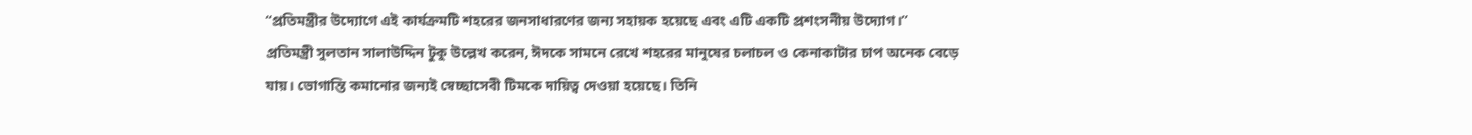“প্রতিমন্ত্রীর উদ্যোগে এই কার্যক্রমটি শহরের জনসাধারণের জন্য সহায়ক হয়েছে এবং এটি একটি প্রশংসনীয় উদ্যোগ।”
প্রতিমন্ত্রী সুলতান সালাউদ্দিন টুকু উল্লেখ করেন, ঈদকে সামনে রেখে শহরের মানুষের চলাচল ও কেনাকাটার চাপ অনেক বেড়ে যায়। ভোগান্তি কমানোর জন্যই স্বেচ্ছাসেবী টিমকে দায়িত্ব দেওয়া হয়েছে। তিনি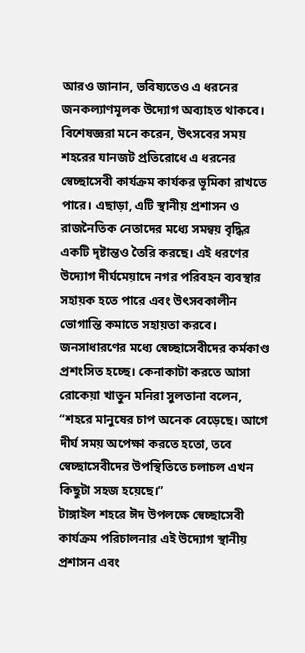আরও জানান, ভবিষ্যতেও এ ধরনের জনকল্যাণমূলক উদ্যোগ অব্যাহত থাকবে।
বিশেষজ্ঞরা মনে করেন, উৎসবের সময় শহরের যানজট প্রতিরোধে এ ধরনের স্বেচ্ছাসেবী কার্যক্রম কার্যকর ভূমিকা রাখতে পারে। এছাড়া, এটি স্থানীয় প্রশাসন ও রাজনৈতিক নেতাদের মধ্যে সমন্বয় বৃদ্ধির একটি দৃষ্টান্তও তৈরি করছে। এই ধরণের উদ্যোগ দীর্ঘমেয়াদে নগর পরিবহন ব্যবস্থার সহায়ক হতে পারে এবং উৎসবকালীন ভোগান্তি কমাতে সহায়তা করবে।
জনসাধারণের মধ্যে স্বেচ্ছাসেবীদের কর্মকাণ্ড প্রশংসিত হচ্ছে। কেনাকাটা করতে আসা রোকেয়া খাতুন মনিরা সুলতানা বলেন, “শহরে মানুষের চাপ অনেক বেড়েছে। আগে দীর্ঘ সময় অপেক্ষা করতে হতো, তবে স্বেচ্ছাসেবীদের উপস্থিতিতে চলাচল এখন কিছুটা সহজ হয়েছে।”
টাঙ্গাইল শহরে ঈদ উপলক্ষে স্বেচ্ছাসেবী কার্যক্রম পরিচালনার এই উদ্যোগ স্থানীয় প্রশাসন এবং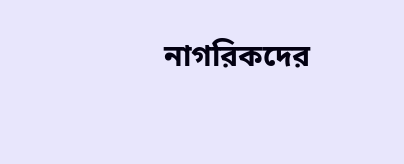নাগরিকদের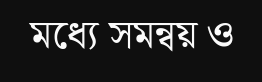মধ্যে সমন্বয় ও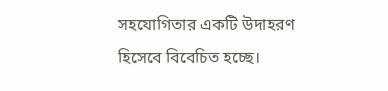সহযোগিতার একটি উদাহরণ হিসেবে বিবেচিত হচ্ছে।